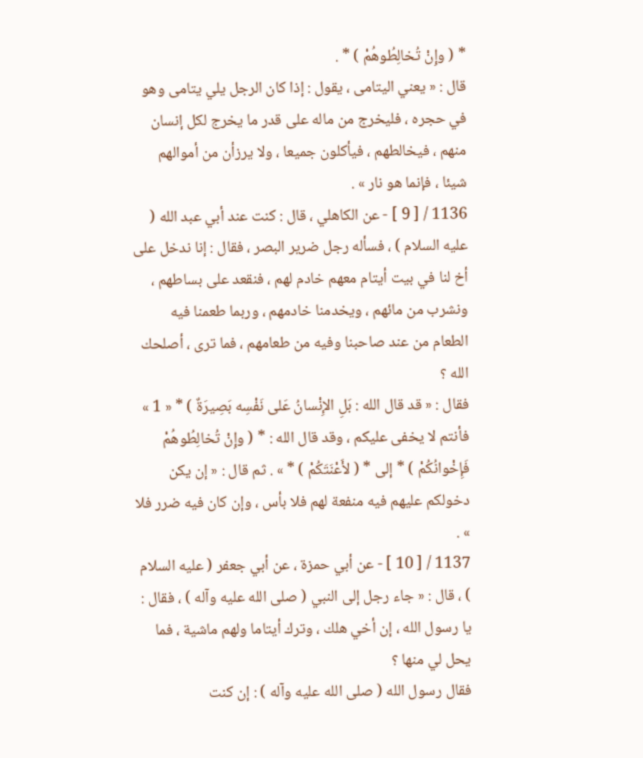* ( وإِنْ تُخالِطُوهُمْ ) * .
قال : « يعني اليتامى ، يقول : إذا كان الرجل يلي يتامى وهو في حجره ، فليخرج من ماله على قدر ما يخرج لكل إنسان منهم ، فيخالطهم ، فيأكلون جميعا ، ولا يرزأن من أموالهم شيئا ، فإنما هو نار » .
1136 / [ 9 ] - عن الكاهلي ، قال : كنت عند أبي عبد الله ( عليه السلام ) ، فسأله رجل ضرير البصر ، فقال : إنا ندخل على أخ لنا في بيت أيتام معهم خادم لهم ، فنقعد على بساطهم ، ونشرب من مائهم ، ويخدمنا خادمهم ، وربما طعمنا فيه الطعام من عند صاحبنا وفيه من طعامهم ، فما ترى ، أصلحك الله ؟
فقال : « قد قال الله : بَلِ الإِنْسانُ عَلى نَفْسِه بَصِيرَةٌ ) * « 1 » فأنتم لا يخفى عليكم ، وقد قال الله : * ( وإِنْ تُخالِطُوهُمْ فَإِخْوانُكُمْ ) * إلى * ( لأَعْنَتَكُمْ ) * » . ثم قال : « إن يكن دخولكم عليهم فيه منفعة لهم فلا بأس ، وإن كان فيه ضرر فلا » .
1137 / [ 10 ] - عن أبي حمزة ، عن أبي جعفر ( عليه السلام ) ، قال : « جاء رجل إلى النبي ( صلى الله عليه وآله ) ، فقال : يا رسول الله ، إن أخي هلك ، وترك أيتاما ولهم ماشية ، فما يحل لي منها ؟
فقال رسول الله ( صلى الله عليه وآله ) : إن كنت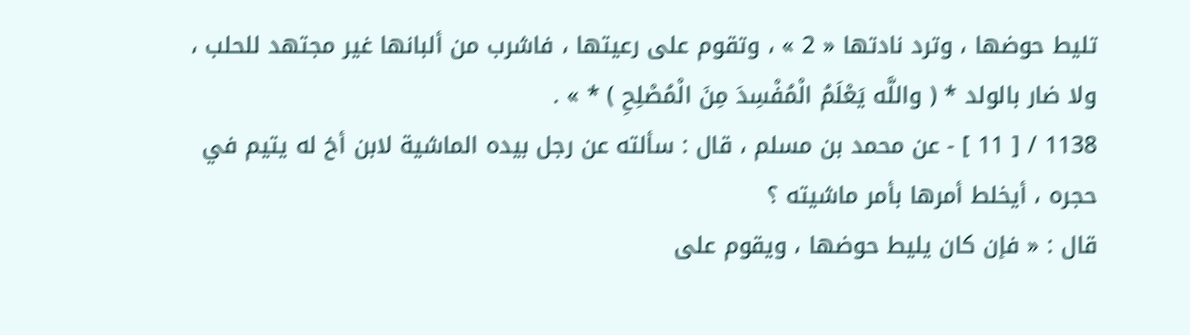تليط حوضها ، وترد نادتها « 2 » ، وتقوم على رعيتها ، فاشرب من ألبانها غير مجتهد للحلب ، ولا ضار بالولد * ( واللَّه يَعْلَمُ الْمُفْسِدَ مِنَ الْمُصْلِحِ ) * » .
1138 / [ 11 ] - عن محمد بن مسلم ، قال : سألته عن رجل بيده الماشية لابن أخ له يتيم في حجره ، أيخلط أمرها بأمر ماشيته ؟
قال : « فإن كان يليط حوضها ، ويقوم على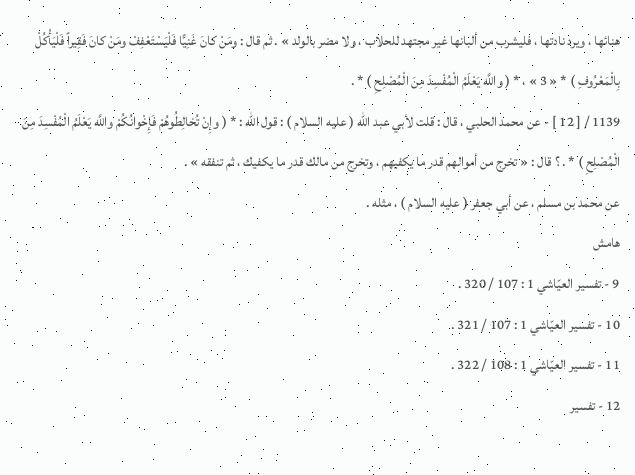هنائها ، ويرد نادتها ، فليشرب من ألبانها غير مجتهد للحلاب ، ولا مضر بالولد » . ثم قال : ومَنْ كانَ غَنِيًّا فَلْيَسْتَعْفِفْ ومَنْ كانَ فَقِيراً فَلْيَأْكُلْ بِالْمَعْرُوفِ ) * « 3 » ، * ( واللَّه يَعْلَمُ الْمُفْسِدَ مِنَ الْمُصْلِحِ ) * .
1139 / [ 12 ] - عن محمد الحلبي ، قال : قلت لأبي عبد الله ( عليه السلام ) : قول الله : * ( وإِنْ تُخالِطُوهُمْ فَإِخْوانُكُمْ واللَّه يَعْلَمُ الْمُفْسِدَ مِنَ الْمُصْلِحِ ) * . ؟ قال : « تخرج من أموالهم قدر ما يكفيهم ، وتخرج من مالك قدر ما يكفيك ، ثم تنفقه » .
عن محمد بن مسلم ، عن أبي جعفر ( عليه السلام ) ، مثله .
هامش
9 - تفسير العيّاشي 1 : 107 / 320 .
10 - تفسير العيّاشي 1 : 107 / 321 .
11 - تفسير العيّاشي 1 : 108 / 322 .
12 - تفسير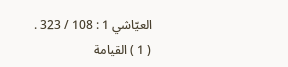العيّاشي 1 : 108 / 323 .
( 1 ) القيامة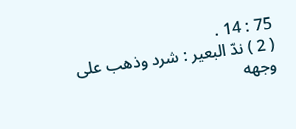75 : 14 .
( 2 ) ندّ البعير : شرد وذهب على وجهه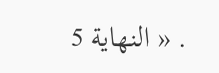. « النهاية 5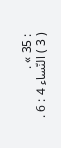: 35 » .
( 3 ) النّساء 4 : 6 .